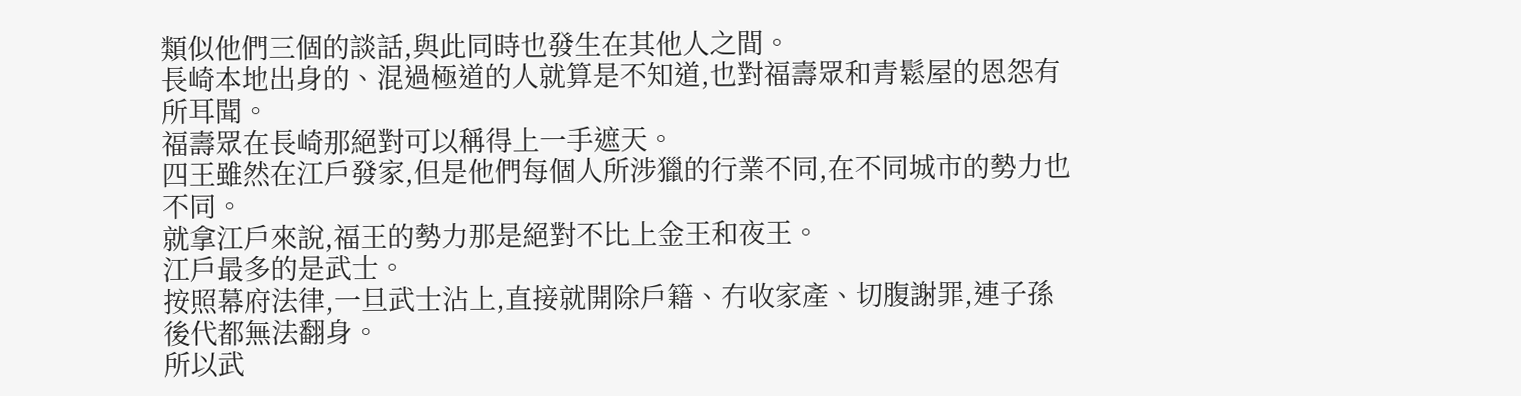類似他們三個的談話,與此同時也發生在其他人之間。
長崎本地出身的、混過極道的人就算是不知道,也對福壽眾和青鬆屋的恩怨有所耳聞。
福壽眾在長崎那絕對可以稱得上一手遮天。
四王雖然在江戶發家,但是他們每個人所涉獵的行業不同,在不同城市的勢力也不同。
就拿江戶來說,福王的勢力那是絕對不比上金王和夜王。
江戶最多的是武士。
按照幕府法律,一旦武士沾上,直接就開除戶籍、冇收家產、切腹謝罪,連子孫後代都無法翻身。
所以武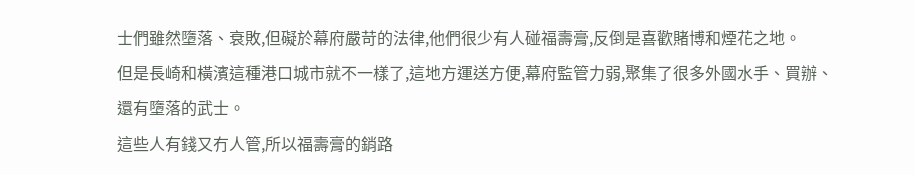士們雖然墮落、衰敗,但礙於幕府嚴苛的法律,他們很少有人碰福壽膏,反倒是喜歡賭博和煙花之地。
但是長崎和橫濱這種港口城市就不一樣了,這地方運送方便,幕府監管力弱,聚集了很多外國水手、買辦、還有墮落的武士。
這些人有錢又冇人管,所以福壽膏的銷路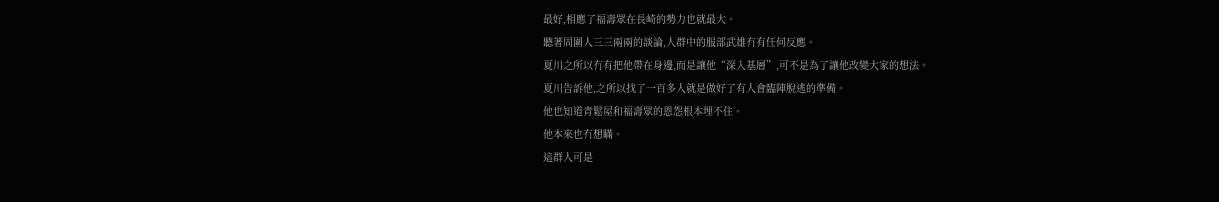最好,相應了福壽眾在長崎的勢力也就最大。
聽著周圍人三三兩兩的談論,人群中的服部武雄冇有任何反應。
夏川之所以冇有把他帶在身邊,而是讓他“深入基層”,可不是為了讓他改變大家的想法。
夏川告訴他,之所以找了一百多人就是做好了有人會臨陣脫逃的準備。
他也知道青鬆屋和福壽眾的恩怨根本埋不住。
他本來也冇想瞞。
這群人可是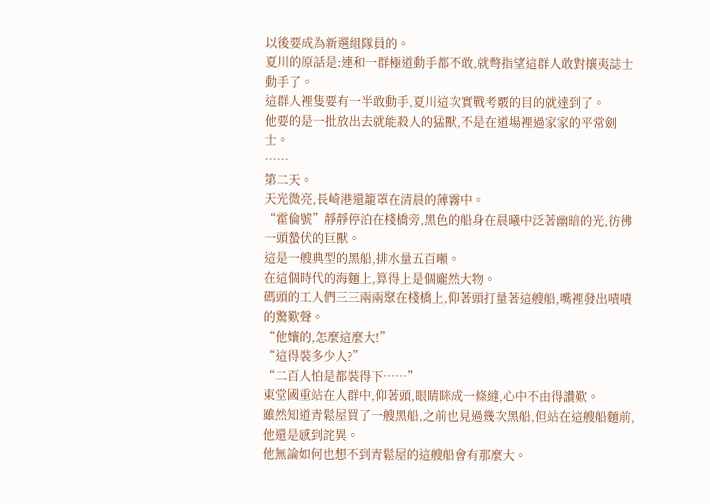以後要成為新選組隊員的。
夏川的原話是:連和一群極道動手都不敢,就彆指望這群人敢對攘夷誌士動手了。
這群人裡隻要有一半敢動手,夏川這次實戰考覈的目的就達到了。
他要的是一批放出去就能殺人的猛獸,不是在道場裡過家家的平常劍士。
……
第二天。
天光微亮,長崎港還籠罩在清晨的薄霧中。
“霍倫號”靜靜停泊在棧橋旁,黑色的船身在晨曦中泛著幽暗的光,彷彿一頭蟄伏的巨獸。
這是一艘典型的黑船,排水量五百噸。
在這個時代的海麵上,算得上是個龐然大物。
碼頭的工人們三三兩兩聚在棧橋上,仰著頭打量著這艘船,嘴裡發出嘖嘖的驚歎聲。
“他孃的,怎麼這麼大!”
“這得裝多少人?”
“二百人怕是都裝得下……”
東堂國重站在人群中,仰著頭,眼睛眯成一條縫,心中不由得讚歎。
雖然知道青鬆屋買了一艘黑船,之前也見過幾次黑船,但站在這艘船麵前,他還是感到詫異。
他無論如何也想不到青鬆屋的這艘船會有那麼大。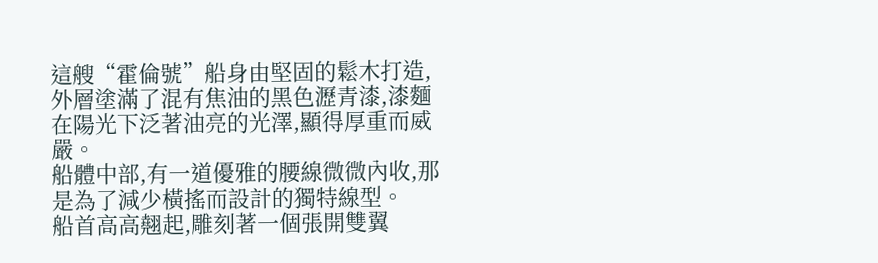這艘“霍倫號”船身由堅固的鬆木打造,外層塗滿了混有焦油的黑色瀝青漆,漆麵在陽光下泛著油亮的光澤,顯得厚重而威嚴。
船體中部,有一道優雅的腰線微微內收,那是為了減少橫搖而設計的獨特線型。
船首高高翹起,雕刻著一個張開雙翼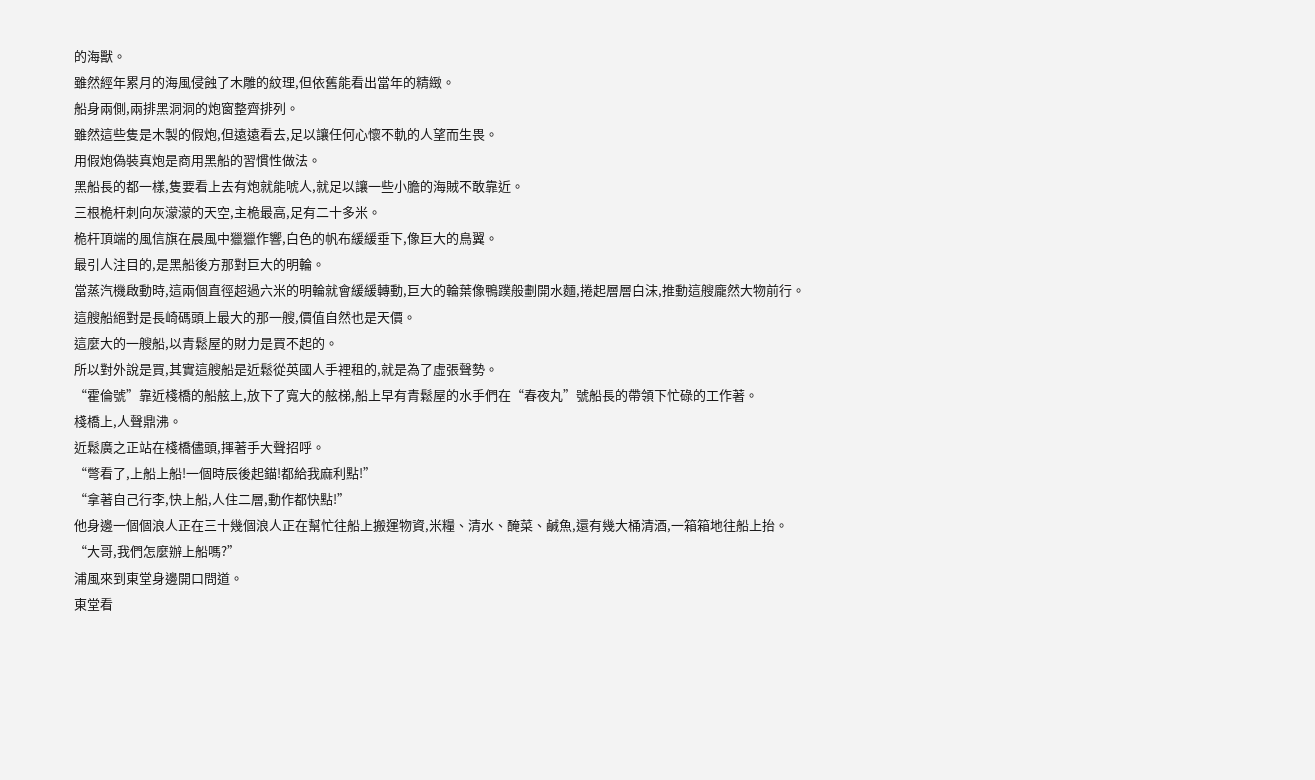的海獸。
雖然經年累月的海風侵蝕了木雕的紋理,但依舊能看出當年的精緻。
船身兩側,兩排黑洞洞的炮窗整齊排列。
雖然這些隻是木製的假炮,但遠遠看去,足以讓任何心懷不軌的人望而生畏。
用假炮偽裝真炮是商用黑船的習慣性做法。
黑船長的都一樣,隻要看上去有炮就能唬人,就足以讓一些小膽的海賊不敢靠近。
三根桅杆刺向灰濛濛的天空,主桅最高,足有二十多米。
桅杆頂端的風信旗在晨風中獵獵作響,白色的帆布緩緩垂下,像巨大的鳥翼。
最引人注目的,是黑船後方那對巨大的明輪。
當蒸汽機啟動時,這兩個直徑超過六米的明輪就會緩緩轉動,巨大的輪葉像鴨蹼般劃開水麵,捲起層層白沫,推動這艘龐然大物前行。
這艘船絕對是長崎碼頭上最大的那一艘,價值自然也是天價。
這麼大的一艘船,以青鬆屋的財力是買不起的。
所以對外說是買,其實這艘船是近鬆從英國人手裡租的,就是為了虛張聲勢。
“霍倫號”靠近棧橋的船舷上,放下了寬大的舷梯,船上早有青鬆屋的水手們在“春夜丸”號船長的帶領下忙碌的工作著。
棧橋上,人聲鼎沸。
近鬆廣之正站在棧橋儘頭,揮著手大聲招呼。
“彆看了,上船上船!一個時辰後起錨!都給我麻利點!”
“拿著自己行李,快上船,人住二層,動作都快點!”
他身邊一個個浪人正在三十幾個浪人正在幫忙往船上搬運物資,米糧、清水、醃菜、鹹魚,還有幾大桶清酒,一箱箱地往船上抬。
“大哥,我們怎麼辦上船嗎?”
浦風來到東堂身邊開口問道。
東堂看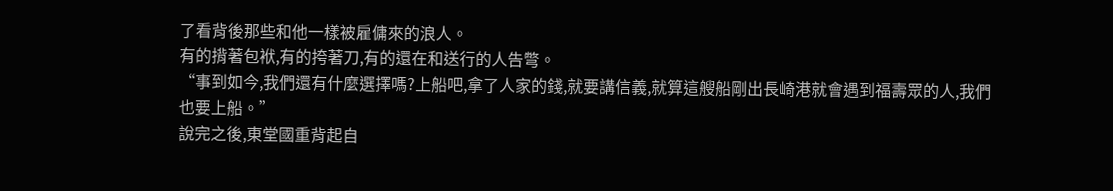了看背後那些和他一樣被雇傭來的浪人。
有的揹著包袱,有的挎著刀,有的還在和送行的人告彆。
“事到如今,我們還有什麼選擇嗎?上船吧,拿了人家的錢,就要講信義,就算這艘船剛出長崎港就會遇到福壽眾的人,我們也要上船。”
說完之後,東堂國重背起自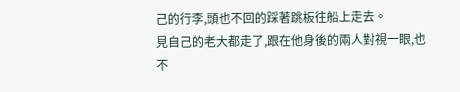己的行李,頭也不回的踩著跳板往船上走去。
見自己的老大都走了,跟在他身後的兩人對視一眼,也不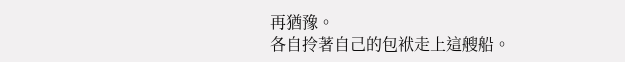再猶豫。
各自拎著自己的包袱走上這艘船。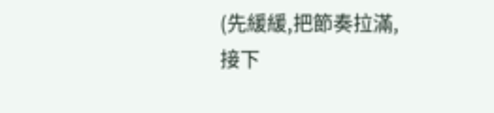(先緩緩,把節奏拉滿,接下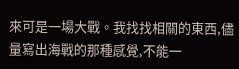來可是一場大戰。我找找相關的東西,儘量寫出海戰的那種感覺,不能一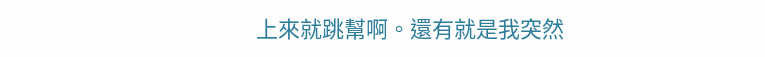上來就跳幫啊。還有就是我突然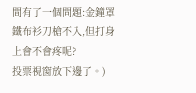間有了一個問題:金鐘罩鐵布衫刀槍不入,但打身上會不會疼呢?
投票視窗放下邊了。)